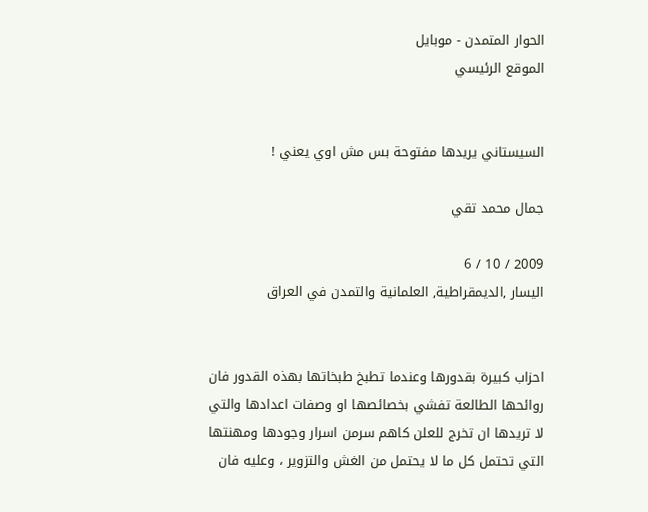الحوار المتمدن - موبايل
الموقع الرئيسي


السيستاني يريدها مفتوحة بس مش اوي يعني !

جمال محمد تقي

2009 / 10 / 6
اليسار ,الديمقراطية, العلمانية والتمدن في العراق


احزاب كبيرة بقدورها وعندما تطبخ طبخاتها بهذه القدور فان روائحها الطالعة تفشي بخصائصها او وصفات اعدادها والتي لا تريدها ان تخرج للعلن كاهم سرمن اسرار وجودها ومهنتها التي تحتمل كل ما لا يحتمل من الغش والتزوير ، وعليه فان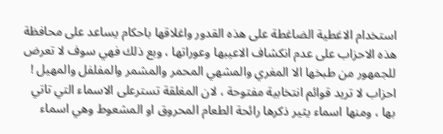استخدام الاغطية الضاغطة على هذه القدور واغلاقها باحكام يساعد على محافظة هذه الاحزاب على عدم انكشاف الاعيبها وعوراتها ، وبع ذلك فهي سوف لا تعرض للجمهور من طبخها الا المغري والمشهي المحمر والمشمر والمفلفل والمهيل !
احزاب لا تريد قوائم انتخابية مفتوحة ، لان المغلقة تسترعلى الاسماء التي تاتي بها ، ومنها اسماء يثير ذكرها رائحة الطعام المحروق او المشعوط وهي اسماء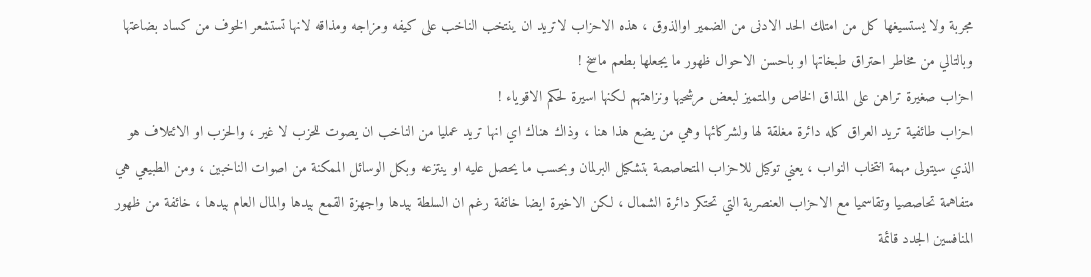مجربة ولا يستسيغها كل من امتلك الحد الادنى من الضمير اوالذوق ، هذه الاحزاب لاتريد ان ينتخب الناخب على كيفه ومزاجه ومذاقه لانها تستشعر الخوف من كساد بضاعتها وبالتالي من مخاطر احتراق طبخاتها او باحسن الاحوال ظهور ما يجعلها بطعم ماسخ !
احزاب صغيرة تراهن على المذاق الخاص والمتميز لبعض مرشحيها ونزاهتهم لكنها اسيرة لحكم الاقوياء !
احزاب طائفية تريد العراق كله دائرة مغلقة لها ولشركائها وهي من يضع هذا هنا ، وذاك هناك اي انها تريد عمليا من الناخب ان يصوت للحزب لا غير ، والحزب او الائتلاف هو الذي سيتولى مهمة انتخاب النواب ، يعني توكيل للاحزاب المتحاصصة بتشكيل البرلمان وبحسب ما يحصل عليه او ينتزعه وبكل الوسائل الممكنة من اصوات الناخبين ، ومن الطبيعي هي متفاهمة تحاصصيا وتقاسميا مع الاحزاب العنصرية التي تحتكر دائرة الشمال ، لكن الاخيرة ايضا خائفة رغم ان السلطة بيدها واجهزة القمع بيدها والمال العام بيدها ، خائفة من ظهور المنافسين الجدد قائمة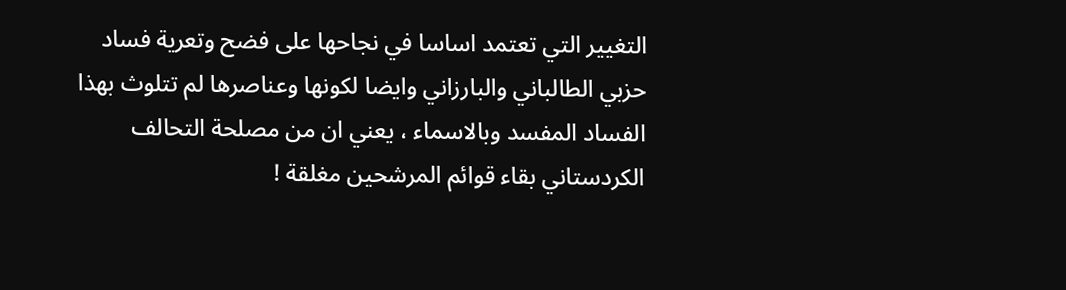التغيير التي تعتمد اساسا في نجاحها على فضح وتعرية فساد حزبي الطالباني والبارزاني وايضا لكونها وعناصرها لم تتلوث بهذا الفساد المفسد وبالاسماء ، يعني ان من مصلحة التحالف الكردستاني بقاء قوائم المرشحين مغلقة !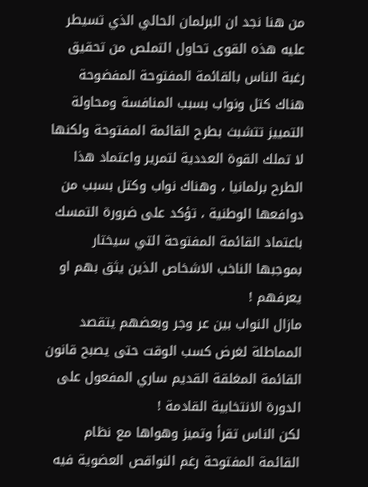من هنا نجد ان البرلمان الحالي الذي تسيطر عليه هذه القوى تحاول التملص من تحقيق رغبة الناس بالقائمة المفتوحة المفضوحة هناك كتل ونواب بسبب المنافسة ومحاولة التمييز تتشبث بطرح القائمة المفتوحة ولكنها لا تملك القوة العددية لتمرير واعتماد هذا الطرح برلمانيا ، وهناك نواب وكتل بسبب من دوافعها الوطنية ، تؤكد على ضرورة التمسك باعتماد القائمة المفتوحة التي سيختار بموجبها الناخب الاشخاص الذين يثق بهم او يعرفهم !
مازال النواب بين عر وجر وبعضهم يتقصد المماطلة لغرض كسب الوقت حتى يصبح قانون القائمة المغلقة القديم ساري المفعول على الدورة الانتخابية القادمة !
لكن الناس تقرأ وتميز وهواها مع نظام القائمة المفتوحة رغم النواقص العضوية فيه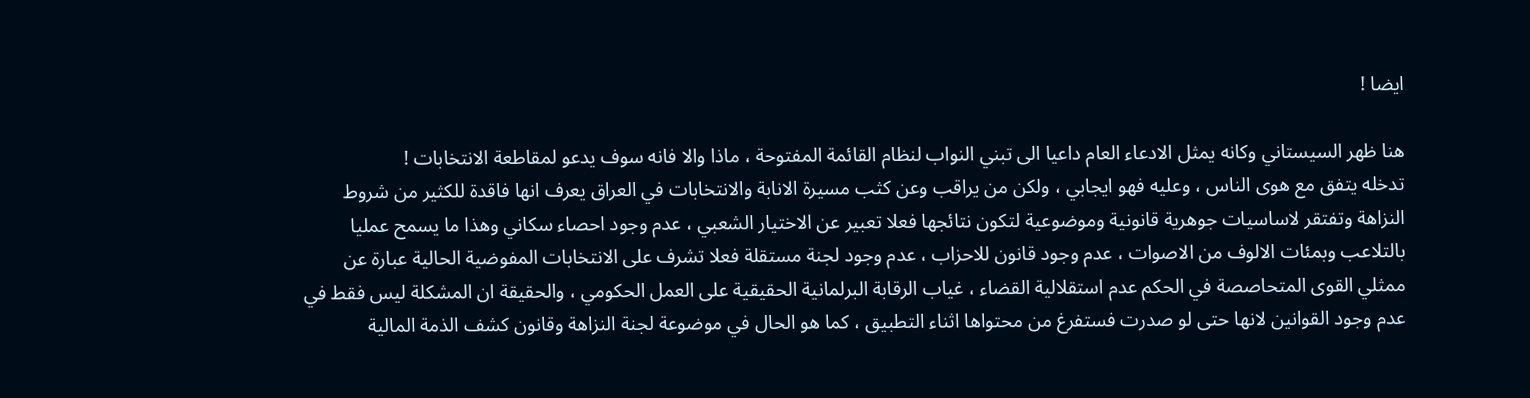ايضا !

هنا ظهر السيستاني وكانه يمثل الادعاء العام داعيا الى تبني النواب لنظام القائمة المفتوحة ، ماذا والا فانه سوف يدعو لمقاطعة الانتخابات !
تدخله يتفق مع هوى الناس ، وعليه فهو ايجابي ، ولكن من يراقب وعن كثب مسيرة الانابة والانتخابات في العراق يعرف انها فاقدة للكثير من شروط النزاهة وتفتقر لاساسيات جوهرية قانونية وموضوعية لتكون نتائجها فعلا تعبير عن الاختيار الشعبي ، عدم وجود احصاء سكاني وهذا ما يسمح عمليا بالتلاعب وبمئات الالوف من الاصوات ، عدم وجود قانون للاحزاب ، عدم وجود لجنة مستقلة فعلا تشرف على الانتخابات المفوضية الحالية عبارة عن ممثلي القوى المتحاصصة في الحكم عدم استقلالية القضاء ، غياب الرقابة البرلمانية الحقيقية على العمل الحكومي ، والحقيقة ان المشكلة ليس فقط في عدم وجود القوانين لانها حتى لو صدرت فستفرغ من محتواها اثناء التطبيق ، كما هو الحال في موضوعة لجنة النزاهة وقانون كشف الذمة المالية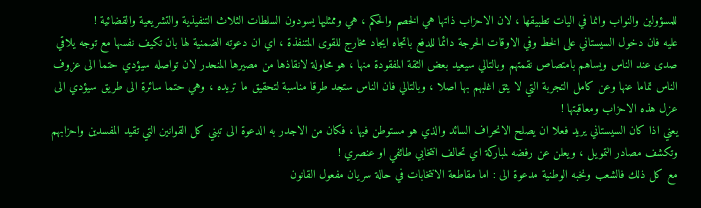للمسؤولين والنواب وانما في اليات تطبيقها ، لان الاحزاب ذاتها هي الخصم والحكم ، هي وممثليها يسودون السلطات الثلاث التنفيذية والتشريعية والقضائية !
عليه فان دخول السيستاني على الخط وفي الاوقات الحرجة دائما للدفع باتجاه ايجاد مخارج للقوى المتنفذة ، اي ان دعوته الضمنية لها بان تكيف نفسها مع توجه يلاقي صدى عند الناس ويساهم بامتصاص نقمتهم وبالتالي سيعيد بعض الثقة المفقودة منها ، هو محاولة لانقاذها من مصيرها المنحدر لان تواصله سيؤدي حتما الى عزوف الناس تماما عنها وعن كامل التجربة التي لا يثق اغلبهم بها اصلا ، وبالتالي فان الناس ستجد طرقا مناسبة لتحقيق ما تريده ، وهي حتما سائرة الى طريق سيؤدي الى عزل هذه الاحزاب ومعاقبتها !
يعني اذا كان السيستاني يريد فعلا ان يصلح الانحراف السائد والذي هو مستوطن فيها ، فكان من الاجدر به الدعوة الى تبني كل القوانين التي تقيد المفسدين واحزابهم وتكشف مصادر التمويل ، ويعلن عن رفضه لمباركة اي تحالف انتخابي طائفي او عنصري !
مع كل ذلك فالشعب ونخبه الوطنية مدعوة الى : اما مقاطعة الانتخابات في حالة سريان مفعول القانون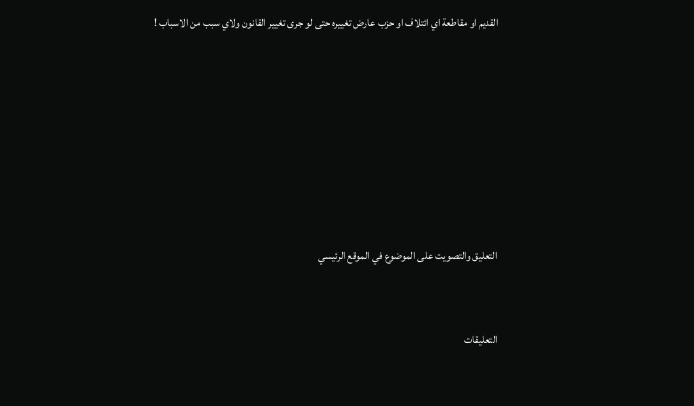القديم او مقاطعة اي ائتلاف او حزب عارض تغييره حتى لو جرى تغيير القانون ولاي سبب من الاسباب !










التعليق والتصويت على الموضوع في الموقع الرئيسي



التعليقات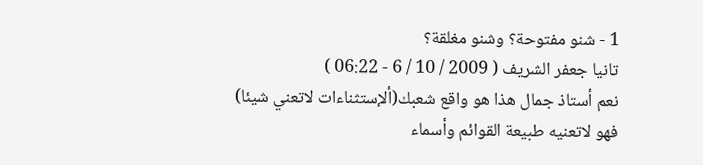1 - شنو مفتوحة؟ وشنو مغلقة؟
تانيا جعفر الشريف ( 2009 / 10 / 6 - 06:22 )
نعم أستاذ جمال هذا هو واقع شعبك(ألإستثناءات لاتعني شيئا) فهو لاتعنيه طبيعة القوائم وأسماء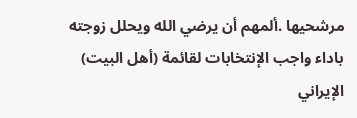مرشحيها .ألمهم أن يرضي الله ويحلل زوجته باداء واجب الإنتخابات لقائمة (أهل البيت) الإيراني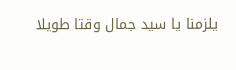يلزمنا يا سيد جمال وقتا طويلا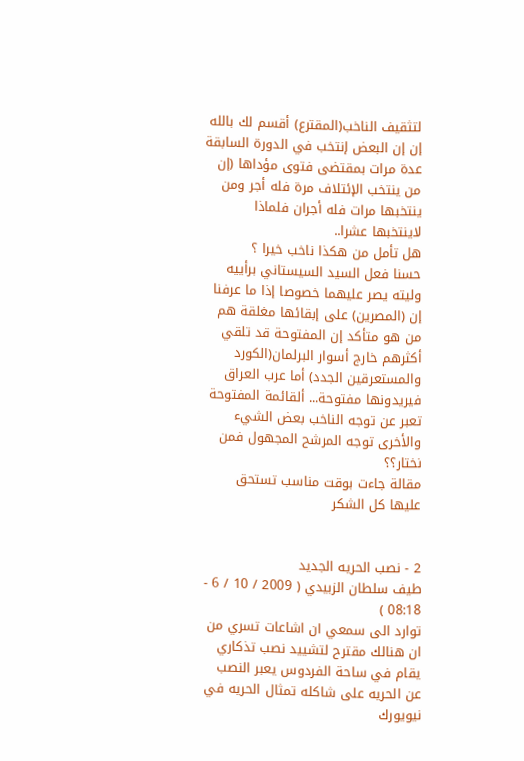لتثقيف الناخب(المقترع) أقسم لك بالله إن إن البعض إنتخب في الدورة السابقة عدة مرات بمقتضى فتوى مؤداها (إن من ينتخب الإئتلاف مرة فله أجر ومن ينتخبها مرات فله أجران فلماذا لاينتخبها عشرا..
هل تأمل من هكذا ناخب خيرا ؟
حسنا فعل السيد السيستاني برأييه وليته يصر عليهما خصوصا إذا ما عرفنا إن (المصرين) على إبقائها مغلقة هم من هو متأكد إن المفتوحة قد تلقي أكثرهم خارج أسوار البرلمان(الكورد والمستعرقين الجدد) أما عرب العراق فيريدونها مفتوحة... ألقائمة المفتوحة تعبر عن توجه الناخب بعض الشيء والأخرى توجه المرشح المجهول فمن نختار؟؟
مقالة جاءت بوقت مناسب تستحق عليها كل الشكر


2 - نصب الحريه الجديد
طيف سلطان الزبيدي ( 2009 / 10 / 6 - 08:18 )
توارد الى سمعي ان اشاعات تسري من ان هنالك مقترح لتشييد نصب تذكاري يقام في ساحة الفردوس يعبر النصب عن الحريه على شاكله تمثال الحريه في نيويورك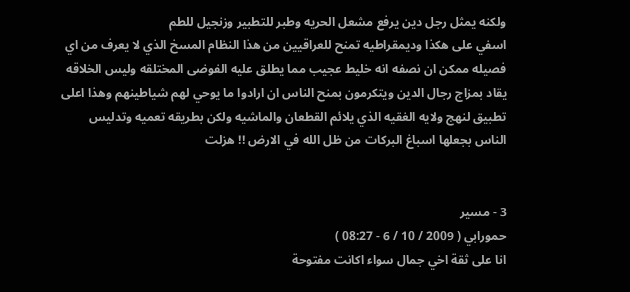ولكنه يمثل رجل دين يرفع مشعل الحريه وطبر للتطبير وزنجيل للطم
اسفي على هكذا وديمقراطيه تمنح للعراقيين من هذا النظام المسخ الذي لا يعرف من اي فصيله ممكن ان نصفه انه خليط عجيب مما يطلق عليه الفوضى المختلقه وليس الخلاقه يقاد بمزاج رجال الدين ويتكرمون بمنح الناس ان ارادوا ما يوحي لهم شياطينهم وهذا اعلى تطبيق لنهج ولايه الغقيه الذي يلائم القطعان والماشيه ولكن بطريقه تعميه وتدليس الناس بجعلها اسباغ البركات من ظل الله في الارض !! هزلت


3 - مسير
حمورابي ( 2009 / 10 / 6 - 08:27 )
انا على ثقة اخي جمال سواء اكانت مفتوحة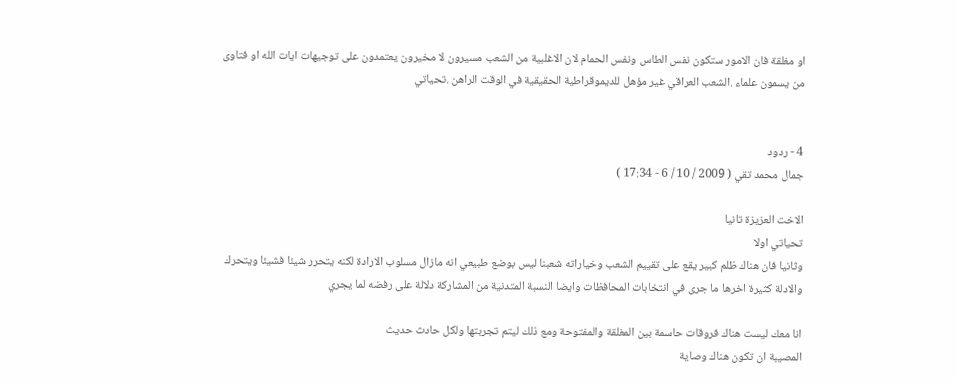او مغلقة فان الامور ستكون نفس الطاس ونفس الحمام لان الاغلبية من الشعب مسيرون لا مخيرون يعتمدون على توجيهات ايات الله او فتاوى من يسمون علماء .الشعب العراقي غير مؤهل للديموقراطية الحقيقية في الوقت الراهن .تحياتي


4 - ردود
جمال محمد تقي ( 2009 / 10 / 6 - 17:34 )

الاخت العزيزة تانيا
تحياتي اولا
وثانيا فان هناك ظلم كبير يقع على تقييم الشعب وخياراته شعبنا ليس بوضع طبيعي انه مازال مسلوب الارادة لكنه يتحرر شيئا فشيئا ويتحرك والادلة كثيرة اخرها ما جرى في انتخابات المحافظات وايضا النسبة المتدنية من المشاركة دلالة على رفضه لما يجري

انا معك ليست هناك فروقات حاسمة بين المغلقة والمفتوحة ومع ذلك ليتم تجربتها ولكل حادث حديث
المصيبة ان تكون هناك وصاية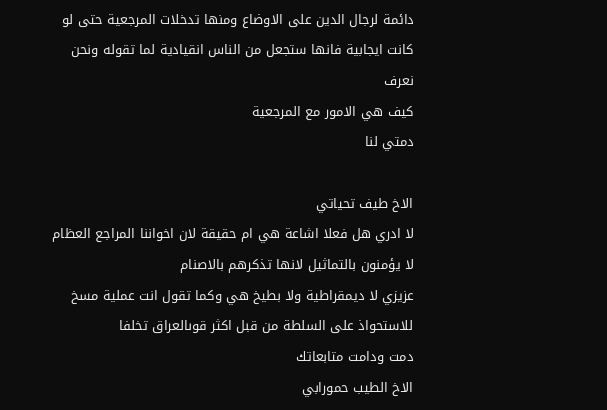دائمة لرجال الدين على الاوضاع ومنها تدخلات المرجعية حتى لو كانت ايجابية فانها ستجعل من الناس انقيادية لما تقوله ونحن نعرف
كيف هي الامور مع المرجعية
دمتي لنا

الاخ طيف تحياتي
لا ادري هل فعلا اشاعة هي ام حقيقة لان اخواننا المراجع العظام لا يؤمنون بالتماثيل لانها تذكرهم بالاصنام
عزيزي لا ديمقراطية ولا بطيخ هي وكما تقول انت عملية مسخ للاستحواذ على السلطة من قبل اكثر قوىالعراق تخلفا
دمت ودامت متابعاتك
الاخ الطيب حمورابي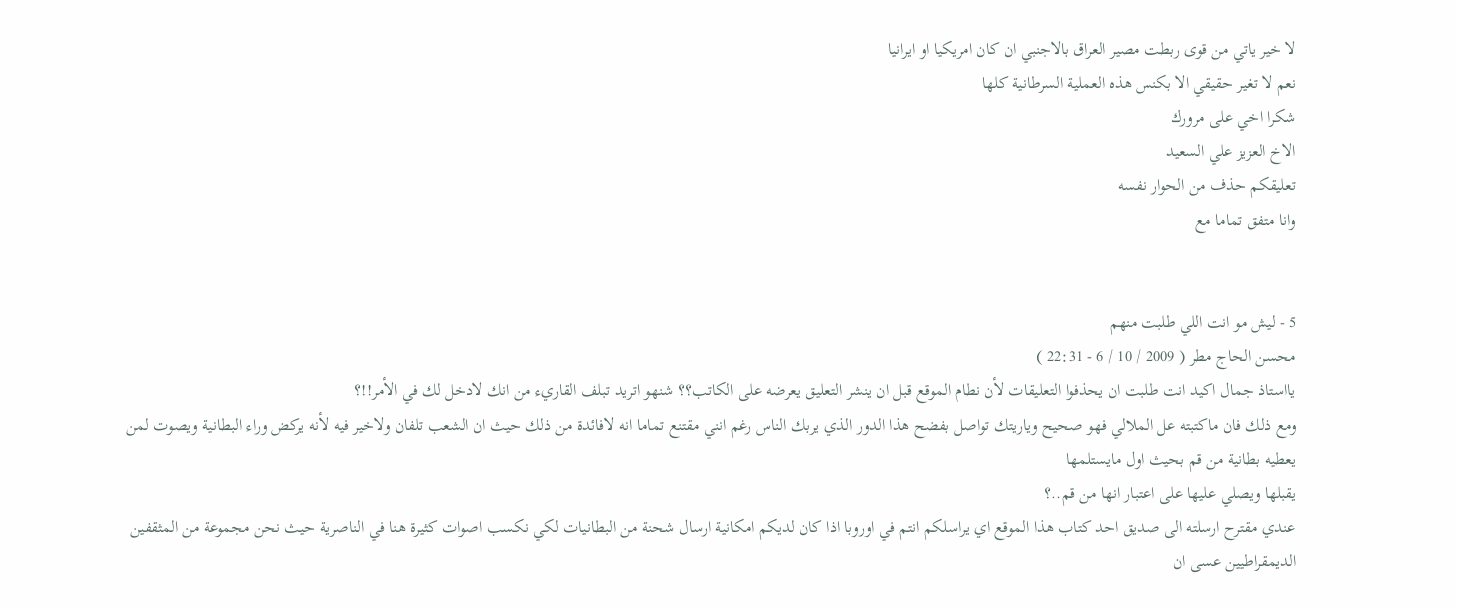لا خير ياتي من قوى ربطت مصير العراق بالاجنبي ان كان امريكيا او ايرانيا
نعم لا تغير حقيقي الا بكنس هذه العملية السرطانية كلها
شكرا اخي على مرورك
الاخ العزيز علي السعيد
تعليقكم حذف من الحوار نفسه
وانا متفق تماما مع


5 - ليش مو انت اللي طلبت منهم
محسن الحاج مطر ( 2009 / 10 / 6 - 22:31 )
يااستاذ جمال اكيد انت طلبت ان يحذفوا التعليقات لأن نطام الموقع قبل ان ينشر التعليق يعرضه على الكاتب؟؟ شنهو اتريد تبلف القاريء من انك لادخل لك في الأمر!!؟
ومع ذلك فان ماكتبته عل الملالي فهو صحيح وياريتك تواصل بفضح هذا الدور الذي يربك الناس رغم انني مقتنع تماما انه لافائدة من ذلك حيث ان الشعب تلفان ولاخير فيه لأنه يركض وراء البطانية ويصوت لمن يعطيه بطانية من قم بحيث اول مايستلمها
يقبلها ويصلي عليها على اعتبار انها من قم..؟
عندي مقترح ارسلته الى صديق احد كتاب هذا الموقع اي يراسلكم انتم في اوروبا اذا كان لديكم امكانية ارسال شحنة من البطانيات لكي نكسب اصوات كثيرة هنا في الناصرية حيث نحن مجموعة من المثقفين الديمقراطيين عسى ان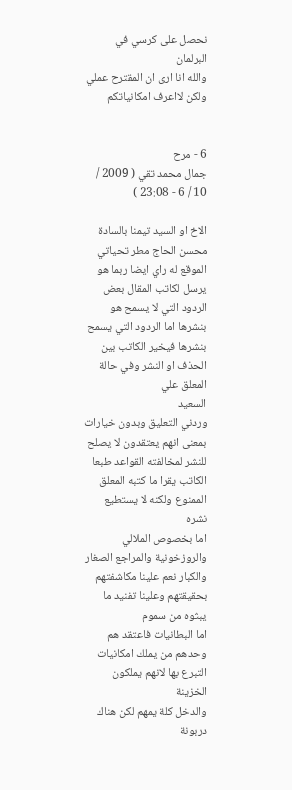نحصل على كرسي في البرلمان
والله انا ارى ان المقترح عملي ولكن لااعرف امكانياتكم


6 - مرح
جمال محمد تقي ( 2009 / 10 / 6 - 23:08 )

الاخ او السيد تيمنا بالسادة محسن الحاج مطر تحياتي
الموقع له راي ايضا ربما هو يرسل لكاتب المقال بعض الردود التي لا يسمح هو بنشرها اما الردود التي يسمح بنشرها فيخير الكاتب بين الحذف او النشر وفي حالة المعلق علي
السعيد
وردني التعليق وبدون خيارات بمعنى انهم يعتقدون لا يصلح للنشر لمخالفته القواعد طبعا الكاتب يقرا ما كتبه المعلق الممنوع ولكنه لا يستطيع نشره
اما بخصوص الملالي والروزخونية والمراجع الصغار والكبار نعم علينا مكاشفتهم
بحقيقتهم وعلينا تفنيد ما يبثوه من سموم
اما البطانيات فاعتقد هم وحدهم من يملك امكانيات التبرع بها لانهم يملكون الخزينة
والدخل كلة يمهم لكن هناك دربونة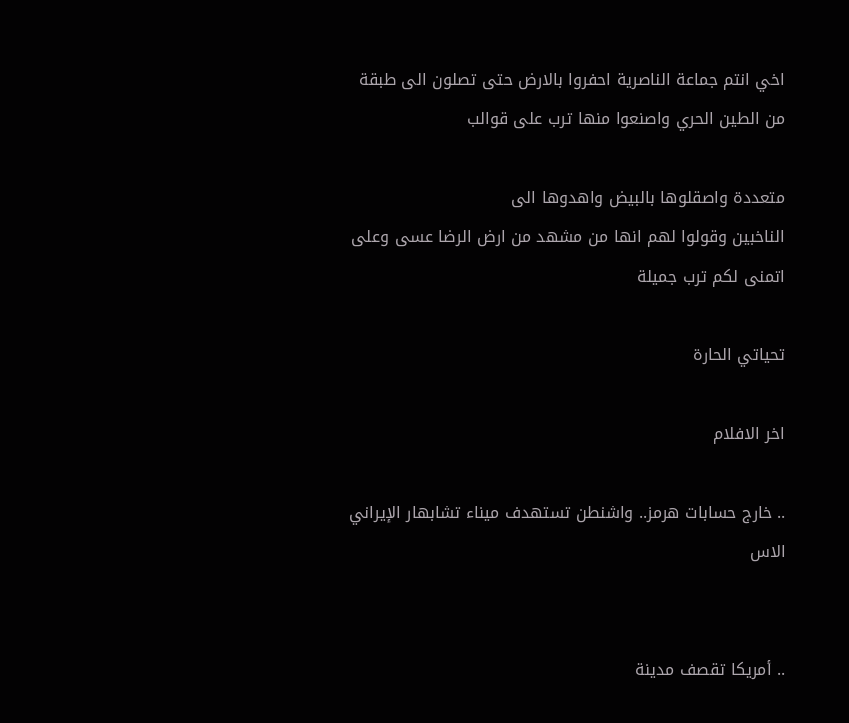اخي انتم جماعة الناصرية احفروا بالارض حتى تصلون الى طبقة من الطين الحري واصنعوا منها ترب على قوالب

متعددة واصقلوها بالبيض واهدوها الى
الناخبين وقولوا لهم انها من مشهد من ارض الرضا عسى وعلى
اتمنى لكم ترب جميلة

تحياتي الحارة

اخر الافلام

.. خارج حسابات هرمز.. واشنطن تستهدف ميناء تشابهار الإيراني الاس


.. أمريكا تقصف مدينة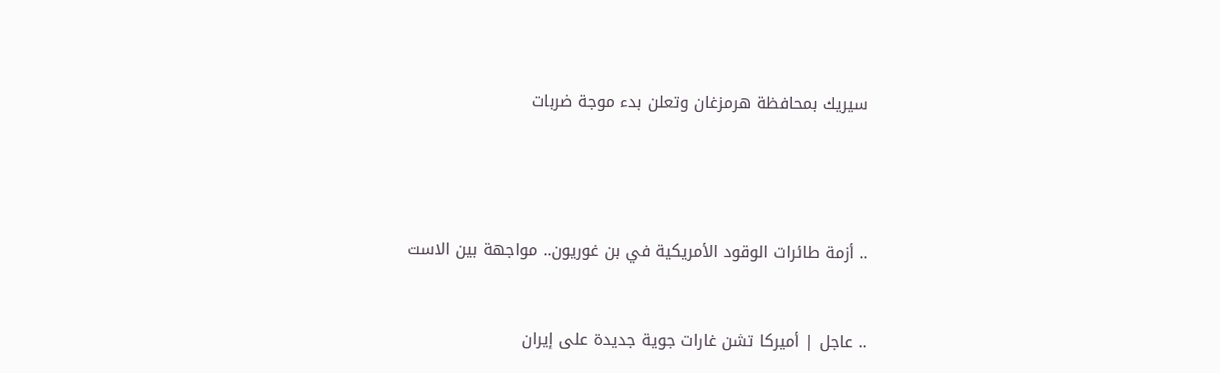سيريك بمحافظة هرمزغان وتعلن بدء موجة ضربات




.. أزمة طائرات الوقود الأمريكية في بن غوريون.. مواجهة بين الاست


.. عاجل | أميركا تشن غارات جوية جديدة على إيران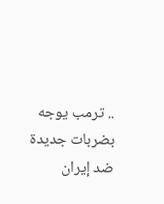.. ترمب يوجه بضربات جديدة ضد إيران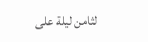لثامن ليلة على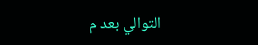التوالي بعد م